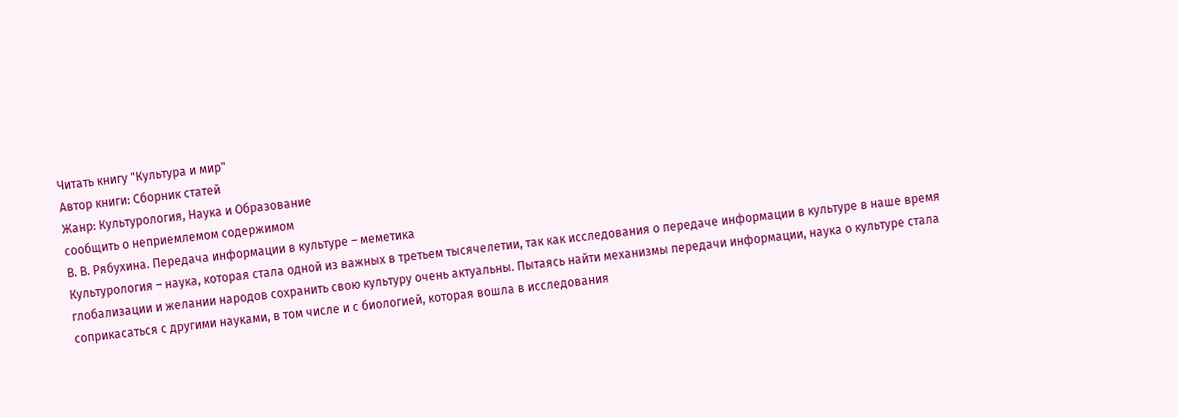Читать книгу "Культура и мир"
Автор книги: Сборник статей
Жанр: Культурология, Наука и Образование
сообщить о неприемлемом содержимом
В. В. Рябухина. Передача информации в культуре – меметика
Культурология – наука, которая стала одной из важных в третьем тысячелетии, так как исследования о передаче информации в культуре в наше время глобализации и желании народов сохранить свою культуру очень актуальны. Пытаясь найти механизмы передачи информации, наука о культуре стала соприкасаться с другими науками, в том числе и с биологией, которая вошла в исследования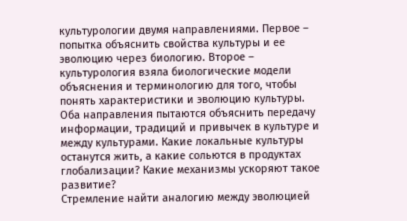культурологии двумя направлениями. Первое – попытка объяснить свойства культуры и ее эволюцию через биологию. Второе – культурология взяла биологические модели объяснения и терминологию для того, чтобы понять характеристики и эволюцию культуры. Оба направления пытаются объяснить передачу информации, традиций и привычек в культуре и между культурами. Какие локальные культуры останутся жить, а какие сольются в продуктах глобализации? Какие механизмы ускоряют такое развитие?
Стремление найти аналогию между эволюцией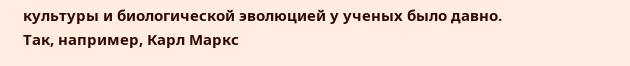культуры и биологической эволюцией у ученых было давно. Так, например, Карл Маркс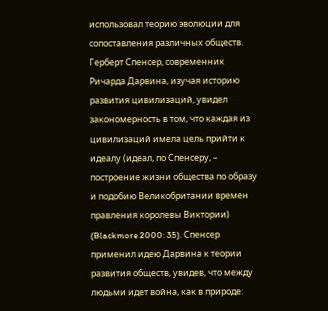использовал теорию эволюции для сопоставления различных обществ. Герберт Спенсер, современник Ричарда Дарвина, изучая историю развития цивилизаций, увидел закономерность в том, что каждая из цивилизаций имела цель прийти к идеалу (идеал, по Спенсеру, – построение жизни общества по образу и подобию Великобритании времен правления королевы Виктории) (Blackmore 2000: 35). Спенсер применил идею Дарвина к теории развития обществ, увидев, что между людьми идет война, как в природе: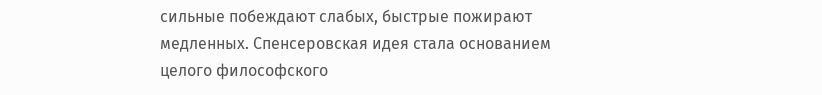сильные побеждают слабых, быстрые пожирают медленных. Спенсеровская идея стала основанием целого философского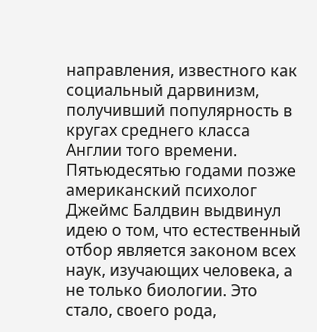направления, известного как социальный дарвинизм, получивший популярность в кругах среднего класса Англии того времени.
Пятьюдесятью годами позже американский психолог Джеймс Балдвин выдвинул идею о том, что естественный отбор является законом всех наук, изучающих человека, а не только биологии. Это стало, своего рода,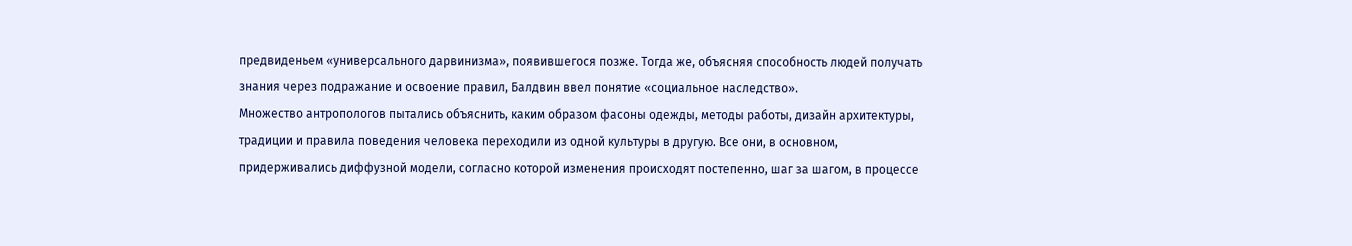предвиденьем «универсального дарвинизма», появившегося позже. Тогда же, объясняя способность людей получать знания через подражание и освоение правил, Балдвин ввел понятие «социальное наследство».
Множество антропологов пытались объяснить, каким образом фасоны одежды, методы работы, дизайн архитектуры, традиции и правила поведения человека переходили из одной культуры в другую. Все они, в основном, придерживались диффузной модели, согласно которой изменения происходят постепенно, шаг за шагом, в процессе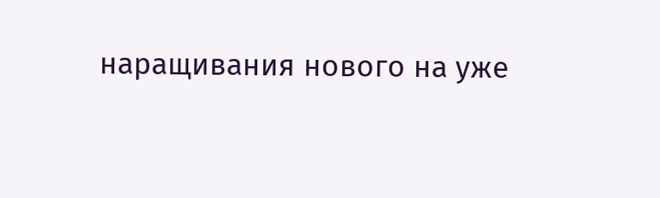наращивания нового на уже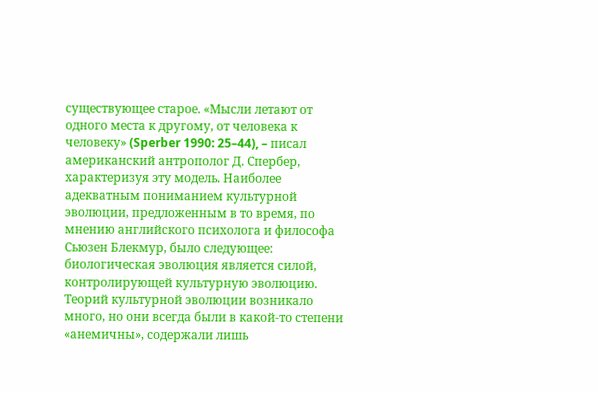существующее старое. «Мысли летают от одного места к другому, от человека к человеку» (Sperber 1990: 25–44), – писал американский антрополог Д. Спербер, характеризуя эту модель. Наиболее адекватным пониманием культурной эволюции, предложенным в то время, по мнению английского психолога и философа Сьюзен Блекмур, было следующее: биологическая эволюция является силой, контролирующей культурную эволюцию.
Теорий культурной эволюции возникало много, но они всегда были в какой-то степени «анемичны», содержали лишь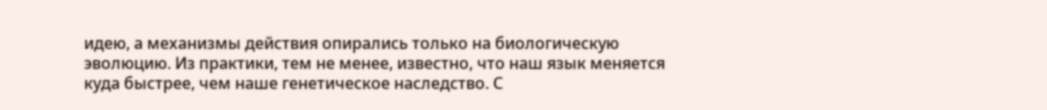идею, а механизмы действия опирались только на биологическую эволюцию. Из практики, тем не менее, известно, что наш язык меняется куда быстрее, чем наше генетическое наследство. С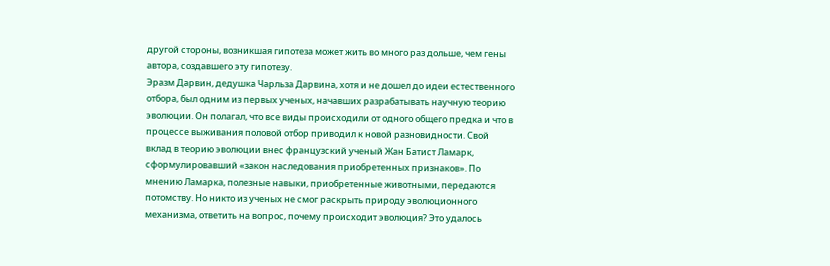другой стороны, возникшая гипотеза может жить во много раз дольше, чем гены автора, создавшего эту гипотезу.
Эразм Дарвин, дедушка Чарльза Дарвина, хотя и не дошел до идеи естественного отбора, был одним из первых ученых, начавших разрабатывать научную теорию эволюции. Он полагал, что все виды происходили от одного общего предка и что в процессе выживания половой отбор приводил к новой разновидности. Свой вклад в теорию эволюции внес французский ученый Жан Батист Ламарк, сформулировавший «закон наследования приобретенных признаков». По мнению Ламарка, полезные навыки, приобретенные животными, передаются потомству. Но никто из ученых не смог раскрыть природу эволюционного механизма, ответить на вопрос, почему происходит эволюция? Это удалось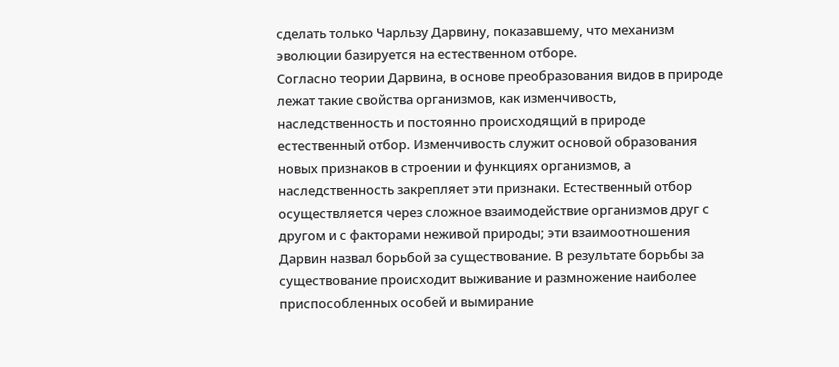сделать только Чарльзу Дарвину, показавшему, что механизм эволюции базируется на естественном отборе.
Согласно теории Дарвина, в основе преобразования видов в природе лежат такие свойства организмов, как изменчивость, наследственность и постоянно происходящий в природе естественный отбор. Изменчивость служит основой образования новых признаков в строении и функциях организмов, а наследственность закрепляет эти признаки. Естественный отбор осуществляется через сложное взаимодействие организмов друг с другом и с факторами неживой природы; эти взаимоотношения Дарвин назвал борьбой за существование. В результате борьбы за существование происходит выживание и размножение наиболее приспособленных особей и вымирание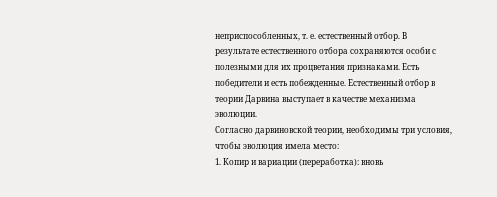неприспособленных, т. е. естественный отбор. В результате естественного отбора сохраняются особи с полезными для их процветания признаками. Есть победители и есть побежденные. Естественный отбор в теории Дарвина выступает в качестве механизма эволюции.
Согласно дарвиновской теории, необходимы три условия, чтобы эволюция имела место:
1. Копир и вариации (переработка): вновь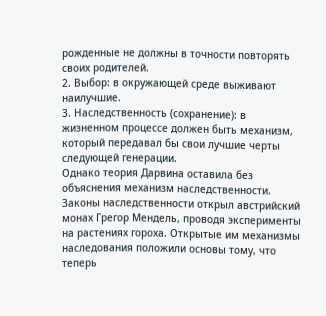рожденные не должны в точности повторять своих родителей.
2. Выбор: в окружающей среде выживают наилучшие.
3. Наследственность (сохранение): в жизненном процессе должен быть механизм, который передавал бы свои лучшие черты следующей генерации.
Однако теория Дарвина оставила без объяснения механизм наследственности. Законы наследственности открыл австрийский монах Грегор Мендель, проводя эксперименты на растениях гороха. Открытые им механизмы наследования положили основы тому, что теперь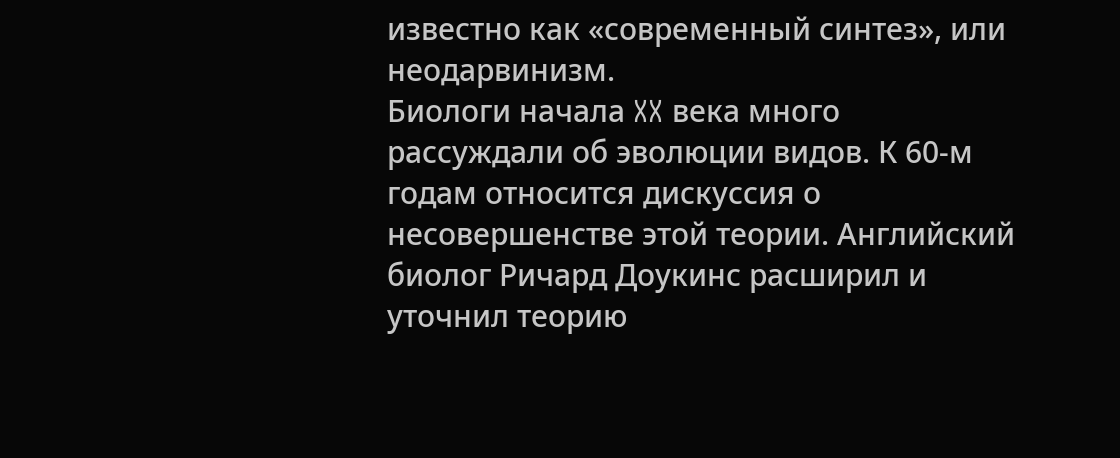известно как «современный синтез», или неодарвинизм.
Биологи начала XX века много рассуждали об эволюции видов. К 60-м годам относится дискуссия о несовершенстве этой теории. Английский биолог Ричард Доукинс расширил и уточнил теорию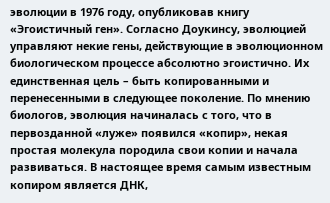эволюции в 1976 году, опубликовав книгу «Эгоистичный ген». Согласно Доукинсу, эволюцией управляют некие гены, действующие в эволюционном биологическом процессе абсолютно эгоистично. Их единственная цель – быть копированными и перенесенными в следующее поколение. По мнению биологов, эволюция начиналась с того, что в первозданной «луже» появился «копир», некая простая молекула породила свои копии и начала развиваться. В настоящее время самым известным копиром является ДНК,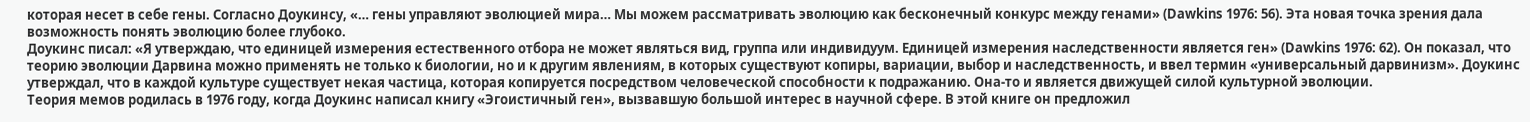которая несет в себе гены. Согласно Доукинсу, «… гены управляют эволюцией мира… Мы можем рассматривать эволюцию как бесконечный конкурс между генами» (Dawkins 1976: 56). Эта новая точка зрения дала возможность понять эволюцию более глубоко.
Доукинс писал: «Я утверждаю, что единицей измерения естественного отбора не может являться вид, группа или индивидуум. Единицей измерения наследственности является ген» (Dawkins 1976: 62). Он показал, что теорию эволюции Дарвина можно применять не только к биологии, но и к другим явлениям, в которых существуют копиры, вариации, выбор и наследственность, и ввел термин «универсальный дарвинизм». Доукинс утверждал, что в каждой культуре существует некая частица, которая копируется посредством человеческой способности к подражанию. Она-то и является движущей силой культурной эволюции.
Теория мемов родилась в 1976 году, когда Доукинс написал книгу «Эгоистичный ген», вызвавшую большой интерес в научной сфере. В этой книге он предложил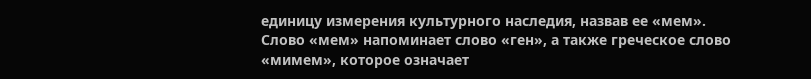единицу измерения культурного наследия, назвав ее «мем». Слово «мем» напоминает слово «ген», а также греческое слово «мимем», которое означает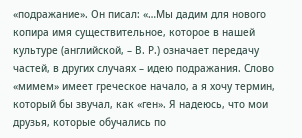«подражание». Он писал: «…Мы дадим для нового копира имя существительное, которое в нашей культуре (английской, – В. Р.) означает передачу частей, в других случаях – идею подражания. Слово «мимем» имеет греческое начало, а я хочу термин, который бы звучал, как «ген». Я надеюсь, что мои друзья, которые обучались по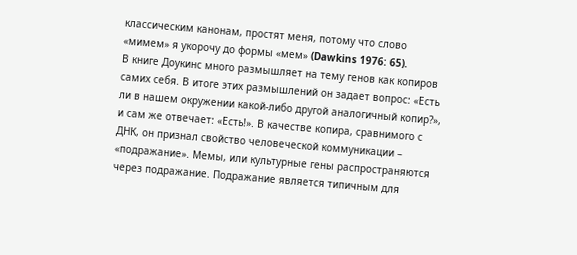классическим канонам, простят меня, потому что слово «мимем» я укорочу до формы «мем» (Dawkins 1976: 65).
В книге Доукинс много размышляет на тему генов как копиров самих себя. В итоге этих размышлений он задает вопрос: «Есть ли в нашем окружении какой-либо другой аналогичный копир?», и сам же отвечает: «Есть!». В качестве копира, сравнимого с ДНК, он признал свойство человеческой коммуникации – «подражание». Мемы, или культурные гены распространяются через подражание. Подражание является типичным для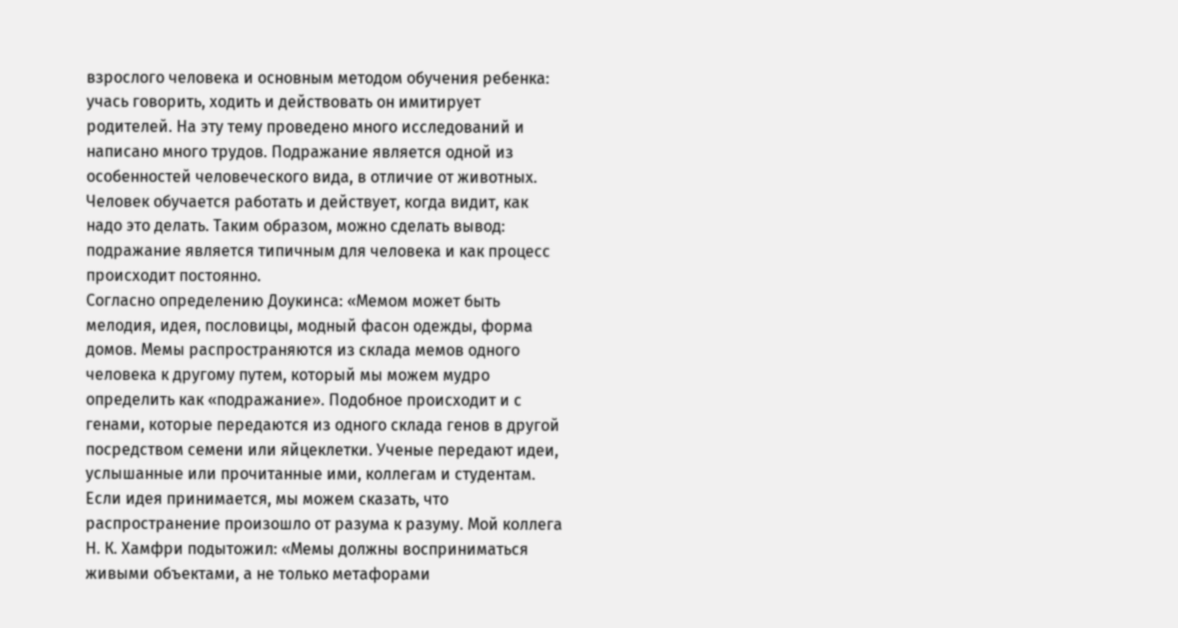взрослого человека и основным методом обучения ребенка: учась говорить, ходить и действовать он имитирует родителей. На эту тему проведено много исследований и написано много трудов. Подражание является одной из особенностей человеческого вида, в отличие от животных. Человек обучается работать и действует, когда видит, как надо это делать. Таким образом, можно сделать вывод: подражание является типичным для человека и как процесс происходит постоянно.
Согласно определению Доукинса: «Мемом может быть мелодия, идея, пословицы, модный фасон одежды, форма домов. Мемы распространяются из склада мемов одного человека к другому путем, который мы можем мудро определить как «подражание». Подобное происходит и с генами, которые передаются из одного склада генов в другой посредством семени или яйцеклетки. Ученые передают идеи, услышанные или прочитанные ими, коллегам и студентам. Если идея принимается, мы можем сказать, что распространение произошло от разума к разуму. Мой коллега Н. К. Хамфри подытожил: «Мемы должны восприниматься живыми объектами, а не только метафорами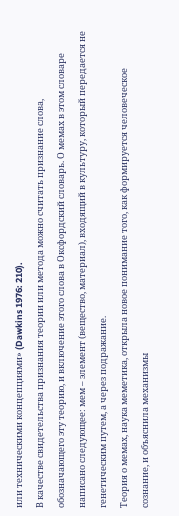или техническими концепциями» (Dawkins 1976: 210).
В качестве свидетельства признания теории или метода можно считать признание слова, обозначающего эту теорию, и включение этого слова в Оксфордский словарь. О мемах в этом словаре написано следующее: мем – элемент (вещество, материал), входящий в культуру, который передается не генетическим путем, а через подражание.
Теория о мемах, наука меметика, открыла новое понимание того, как формируется человеческое сознание, и объяснила механизмы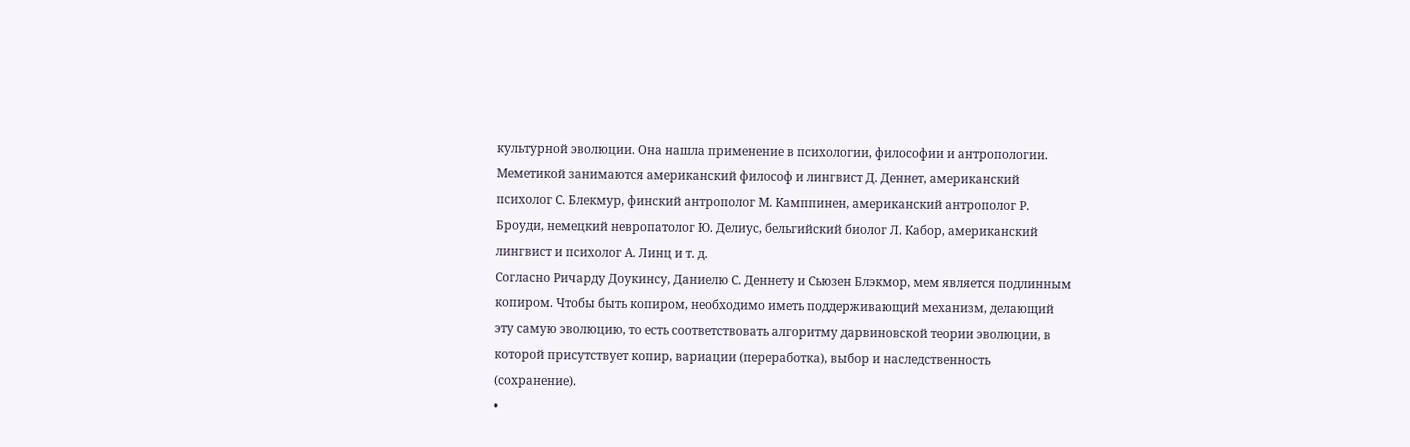культурной эволюции. Она нашла применение в психологии, философии и антропологии. Меметикой занимаются американский философ и лингвист Д. Деннет, американский психолог С. Блекмур, финский антрополог М. Камппинен, американский антрополог Р. Броуди, немецкий невропатолог Ю. Делиус, бельгийский биолог Л. Кабор, американский лингвист и психолог А. Линц и т. д.
Согласно Ричарду Доукинсу, Даниелю С. Деннету и Сьюзен Блэкмор, мем является подлинным копиром. Чтобы быть копиром, необходимо иметь поддерживающий механизм, делающий эту самую эволюцию, то есть соответствовать алгоритму дарвиновской теории эволюции, в которой присутствует копир, вариации (переработка), выбор и наследственность (сохранение).
•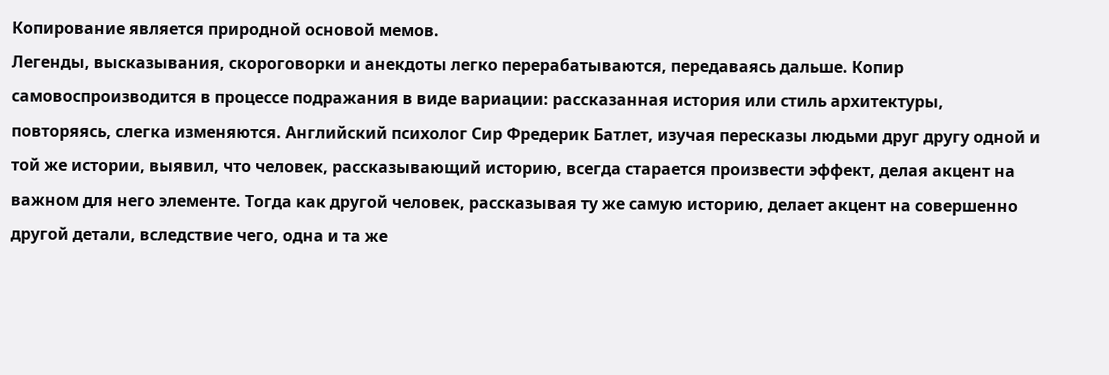Копирование является природной основой мемов.
Легенды, высказывания, скороговорки и анекдоты легко перерабатываются, передаваясь дальше. Копир самовоспроизводится в процессе подражания в виде вариации: рассказанная история или стиль архитектуры, повторяясь, слегка изменяются. Английский психолог Сир Фредерик Батлет, изучая пересказы людьми друг другу одной и той же истории, выявил, что человек, рассказывающий историю, всегда старается произвести эффект, делая акцент на важном для него элементе. Тогда как другой человек, рассказывая ту же самую историю, делает акцент на совершенно другой детали, вследствие чего, одна и та же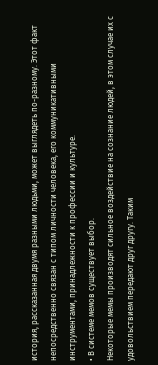история, рассказанная двумя разными людьми, может выглядеть по-разному. Этот факт непосредственно связан с типом личности человека, его коммуникативными инструментами, принадлежности к профессии и культуре.
• В системе мемов существует выбор.
Некоторые мемы производят сильное воздействие на сознание людей, в этом случае их с удовольствием передают друг другу. Таким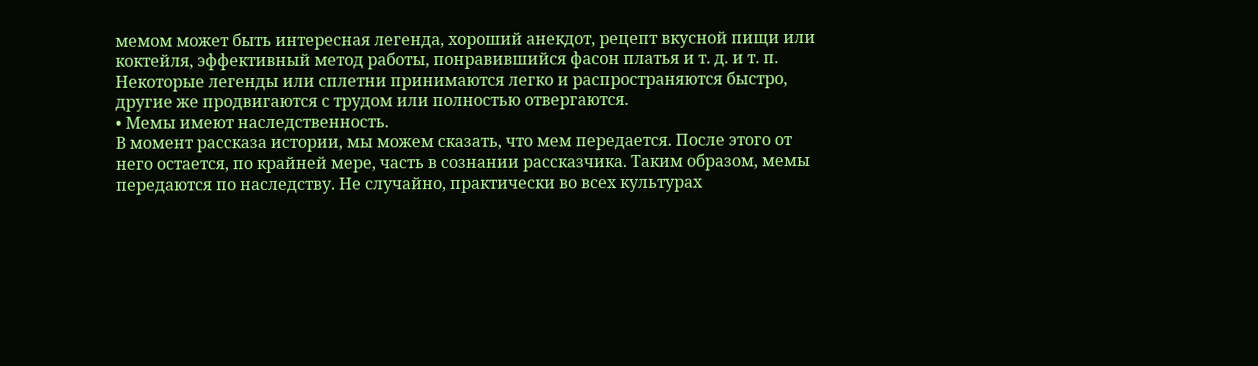мемом может быть интересная легенда, хороший анекдот, рецепт вкусной пищи или коктейля, эффективный метод работы, понравившийся фасон платья и т. д. и т. п. Некоторые легенды или сплетни принимаются легко и распространяются быстро, другие же продвигаются с трудом или полностью отвергаются.
• Мемы имеют наследственность.
В момент рассказа истории, мы можем сказать, что мем передается. После этого от него остается, по крайней мере, часть в сознании рассказчика. Таким образом, мемы передаются по наследству. Не случайно, практически во всех культурах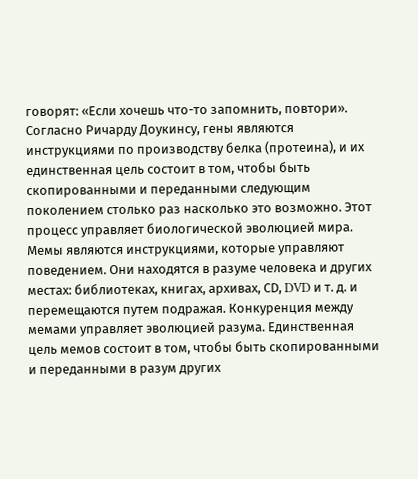говорят: «Если хочешь что-то запомнить, повтори».
Согласно Ричарду Доукинсу, гены являются инструкциями по производству белка (протеина), и их единственная цель состоит в том, чтобы быть скопированными и переданными следующим поколением столько раз насколько это возможно. Этот процесс управляет биологической эволюцией мира.
Мемы являются инструкциями, которые управляют поведением. Они находятся в разуме человека и других местах: библиотеках, книгах, архивах, СD, DVD и т. д. и перемещаются путем подражая. Конкуренция между мемами управляет эволюцией разума. Единственная цель мемов состоит в том, чтобы быть скопированными и переданными в разум других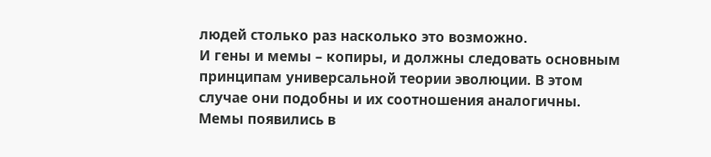людей столько раз насколько это возможно.
И гены и мемы – копиры, и должны следовать основным принципам универсальной теории эволюции. В этом случае они подобны и их соотношения аналогичны.
Мемы появились в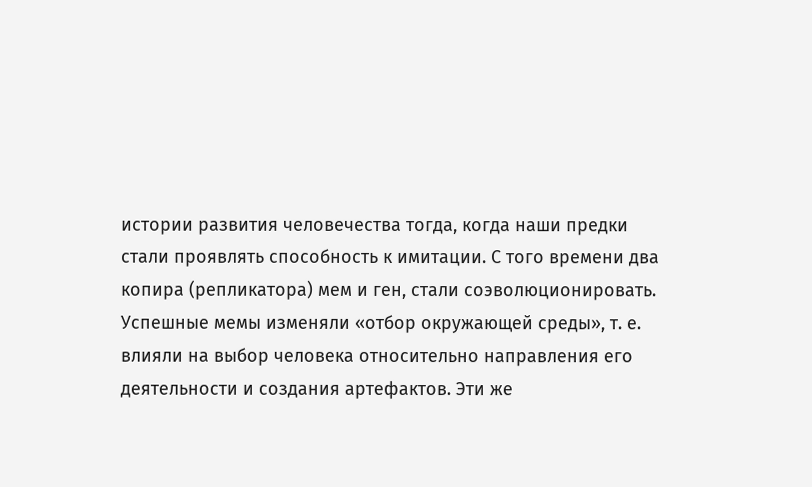истории развития человечества тогда, когда наши предки стали проявлять способность к имитации. С того времени два копира (репликатора) мем и ген, стали соэволюционировать. Успешные мемы изменяли «отбор окружающей среды», т. е. влияли на выбор человека относительно направления его деятельности и создания артефактов. Эти же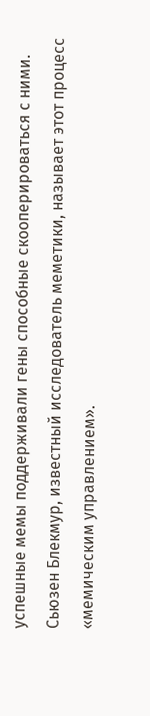успешные мемы поддерживали гены способные скооперироваться с ними. Сьюзен Блекмур, известный исследователь меметики, называет этот процесс «мемическим управлением».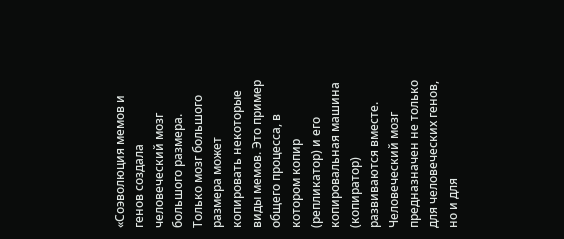«Соэволюция мемов и генов создала человеческий мозг большого размера. Только мозг большого размера может копировать некоторые виды мемов. Это пример общего процесса, в котором копир (репликатор) и его копировальная машина (копиратор) развиваются вместе. Человеческий мозг предназначен не только для человеческих генов, но и для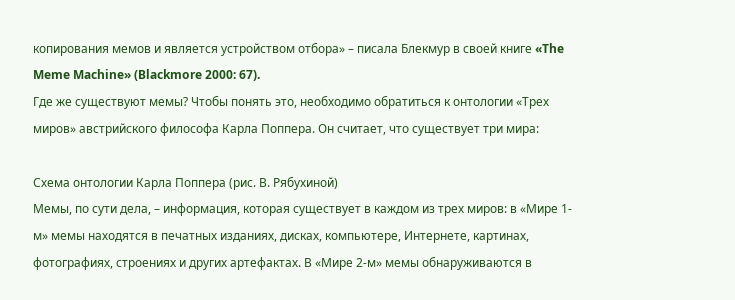копирования мемов и является устройством отбора» – писала Блекмур в своей книге «The Meme Machine» (Blackmore 2000: 67).
Где же существуют мемы? Чтобы понять это, необходимо обратиться к онтологии «Трех миров» австрийского философа Карла Поппера. Он считает, что существует три мира:

Схема онтологии Карла Поппера (рис. В. Рябухиной)
Мемы, по сути дела, – информация, которая существует в каждом из трех миров: в «Мире 1-м» мемы находятся в печатных изданиях, дисках, компьютере, Интернете, картинах, фотографиях, строениях и других артефактах. В «Мире 2-м» мемы обнаруживаются в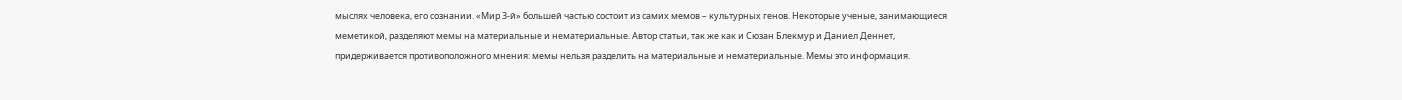мыслях человека, его сознании. «Мир 3-й» большей частью состоит из самих мемов – культурных генов. Некоторые ученые, занимающиеся меметикой, разделяют мемы на материальные и нематериальные. Автор статьи, так же как и Сюзан Блекмур и Даниел Деннет, придерживается противоположного мнения: мемы нельзя разделить на материальные и нематериальные. Мемы это информация.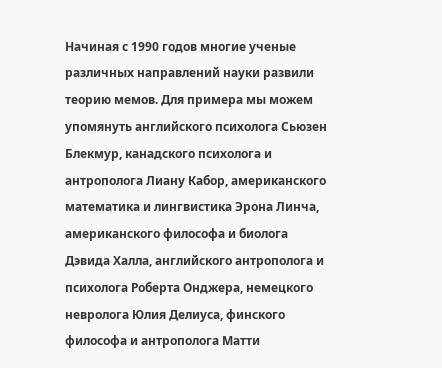Начиная с 1990 годов многие ученые различных направлений науки развили теорию мемов. Для примера мы можем упомянуть английского психолога Сьюзен Блекмур, канадского психолога и антрополога Лиану Кабор, американского математика и лингвистика Эрона Линча, американского философа и биолога Дэвида Халла, английского антрополога и психолога Роберта Онджера, немецкого невролога Юлия Делиуса, финского философа и антрополога Матти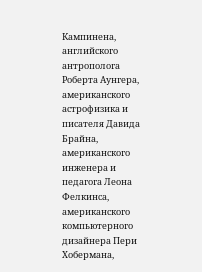Кампинена, английского антрополога Роберта Аунгера, американского астрофизика и писателя Давида Брайна, американского инженера и педагога Леона Фелкинса, американского компьютерного дизайнера Пери Хобермана,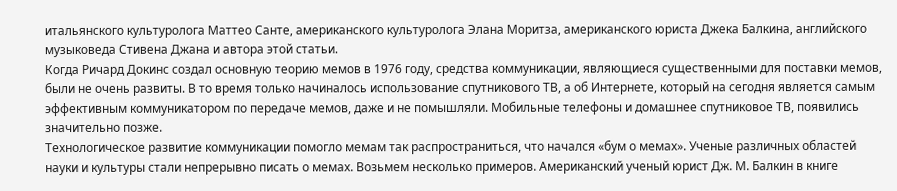итальянского культуролога Маттео Санте, американского культуролога Элана Моритза, американского юриста Джека Балкина, английского музыковеда Стивена Джана и автора этой статьи.
Когда Ричард Докинс создал основную теорию мемов в 1976 году, средства коммуникации, являющиеся существенными для поставки мемов, были не очень развиты. В то время только начиналось использование спутникового ТВ, а об Интернете, который на сегодня является самым эффективным коммуникатором по передаче мемов, даже и не помышляли. Мобильные телефоны и домашнее спутниковое ТВ, появились значительно позже.
Технологическое развитие коммуникации помогло мемам так распространиться, что начался «бум о мемах». Ученые различных областей науки и культуры стали непрерывно писать о мемах. Возьмем несколько примеров. Американский ученый юрист Дж. М. Балкин в книге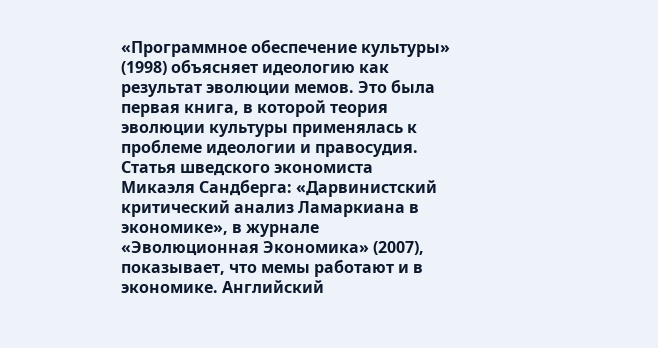«Программное обеспечение культуры» (1998) объясняет идеологию как результат эволюции мемов. Это была первая книга, в которой теория эволюции культуры применялась к проблеме идеологии и правосудия. Статья шведского экономиста Микаэля Сандберга: «Дарвинистский критический анализ Ламаркиана в экономике», в журнале «Эволюционная Экономика» (2007), показывает, что мемы работают и в экономике. Английский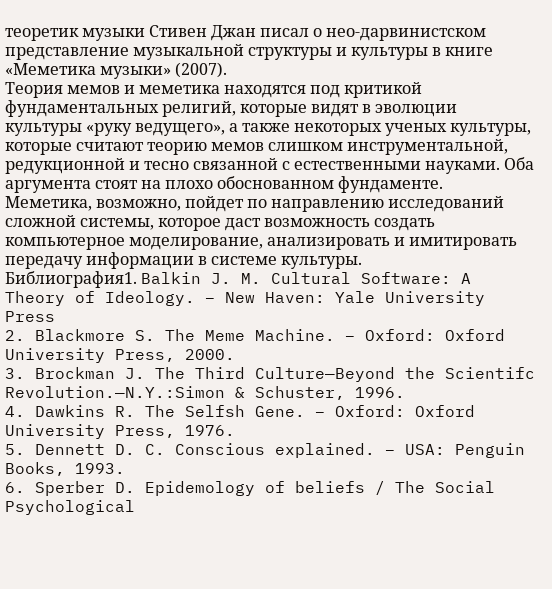теоретик музыки Стивен Джан писал о нео-дарвинистском представление музыкальной структуры и культуры в книге «Меметика музыки» (2007).
Теория мемов и меметика находятся под критикой фундаментальных религий, которые видят в эволюции культуры «руку ведущего», а также некоторых ученых культуры, которые считают теорию мемов слишком инструментальной, редукционной и тесно связанной с естественными науками. Оба аргумента стоят на плохо обоснованном фундаменте.
Меметика, возможно, пойдет по направлению исследований сложной системы, которое даст возможность создать компьютерное моделирование, анализировать и имитировать передачу информации в системе культуры.
Библиография1. Balkin J. M. Cultural Software: A Theory of Ideology. – New Haven: Yale University Press
2. Blackmore S. The Meme Machine. – Oxford: Oxford University Press, 2000.
3. Brockman J. The Third Culture—Beyond the Scientifc Revolution.—N.Y.:Simon & Schuster, 1996.
4. Dawkins R. The Selfsh Gene. – Oxford: Oxford University Press, 1976.
5. Dennett D. C. Conscious explained. – USA: Penguin Books, 1993.
6. Sperber D. Epidemology of beliefs / The Social Psychological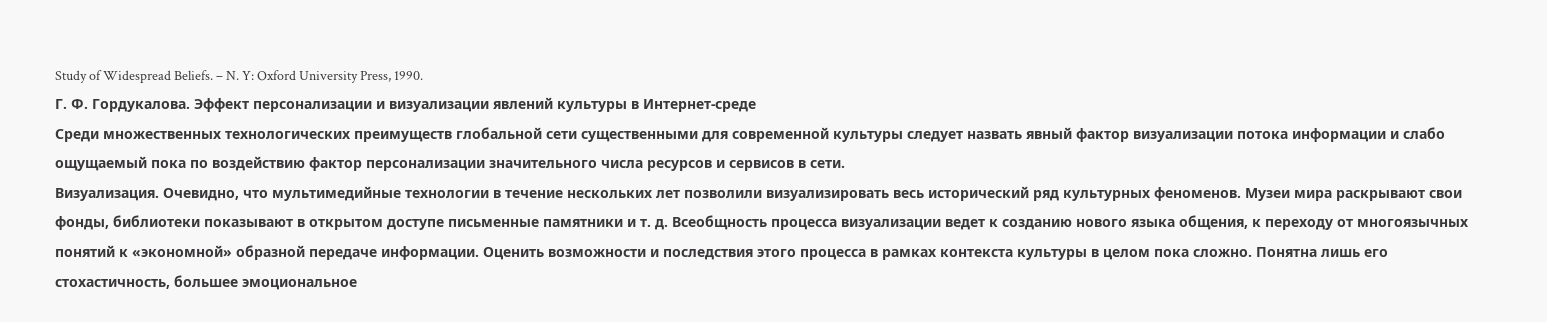Study of Widespread Beliefs. – N. Y: Oxford University Press, 1990.
Г. Ф. Гордукалова. Эффект персонализации и визуализации явлений культуры в Интернет-среде
Среди множественных технологических преимуществ глобальной сети существенными для современной культуры следует назвать явный фактор визуализации потока информации и слабо ощущаемый пока по воздействию фактор персонализации значительного числа ресурсов и сервисов в сети.
Визуализация. Очевидно, что мультимедийные технологии в течение нескольких лет позволили визуализировать весь исторический ряд культурных феноменов. Музеи мира раскрывают свои фонды, библиотеки показывают в открытом доступе письменные памятники и т. д. Всеобщность процесса визуализации ведет к созданию нового языка общения, к переходу от многоязычных понятий к «экономной» образной передаче информации. Оценить возможности и последствия этого процесса в рамках контекста культуры в целом пока сложно. Понятна лишь его стохастичность, большее эмоциональное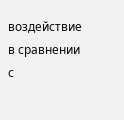воздействие в сравнении с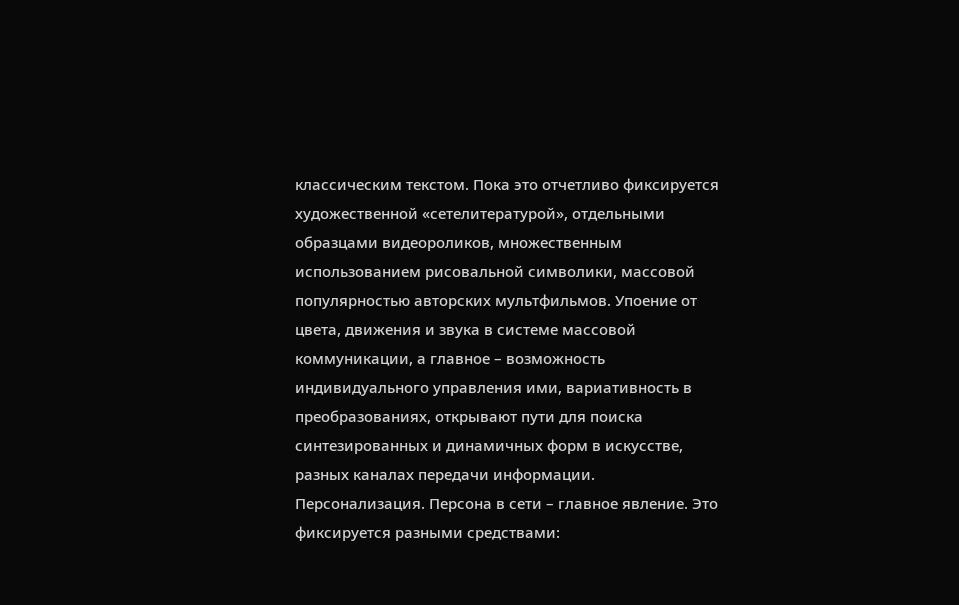классическим текстом. Пока это отчетливо фиксируется художественной «сетелитературой», отдельными образцами видеороликов, множественным использованием рисовальной символики, массовой популярностью авторских мультфильмов. Упоение от цвета, движения и звука в системе массовой коммуникации, а главное – возможность индивидуального управления ими, вариативность в преобразованиях, открывают пути для поиска синтезированных и динамичных форм в искусстве, разных каналах передачи информации.
Персонализация. Персона в сети – главное явление. Это фиксируется разными средствами: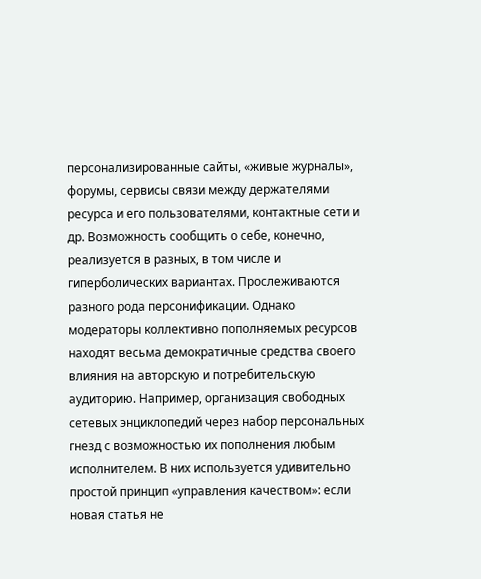персонализированные сайты, «живые журналы», форумы, сервисы связи между держателями ресурса и его пользователями, контактные сети и др. Возможность сообщить о себе, конечно, реализуется в разных, в том числе и гиперболических вариантах. Прослеживаются разного рода персонификации. Однако модераторы коллективно пополняемых ресурсов находят весьма демократичные средства своего влияния на авторскую и потребительскую аудиторию. Например, организация свободных сетевых энциклопедий через набор персональных гнезд с возможностью их пополнения любым исполнителем. В них используется удивительно простой принцип «управления качеством»: если новая статья не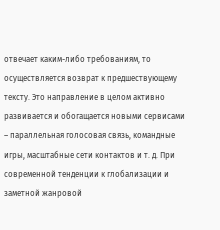отвечает каким-либо требованиям, то осуществляется возврат к предшествующему тексту. Это направление в целом активно развивается и обогащается новыми сервисами – параллельная голосовая связь, командные игры, масштабные сети контактов и т. д. При современной тенденции к глобализации и заметной жанровой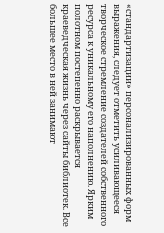«стандартизации» персонализированных форм выражения, следует отметить усиливающееся творческое стремление создателей собственного ресурса к уникальному его наполнению. Ярким полотном постепенно раскрывается краеведческая жизнь через сайты библиотек. Все большее место в ней занимают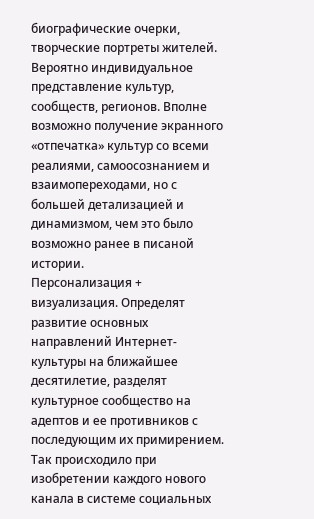биографические очерки, творческие портреты жителей. Вероятно индивидуальное представление культур, сообществ, регионов. Вполне возможно получение экранного «отпечатка» культур со всеми реалиями, самоосознанием и взаимопереходами, но с большей детализацией и динамизмом, чем это было возможно ранее в писаной истории.
Персонализация + визуализация. Определят развитие основных направлений Интернет-культуры на ближайшее десятилетие, разделят культурное сообщество на адептов и ее противников с последующим их примирением. Так происходило при изобретении каждого нового канала в системе социальных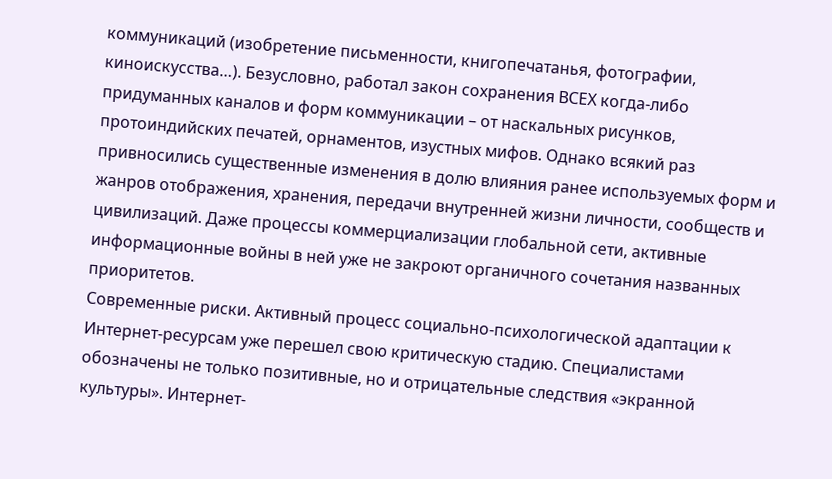коммуникаций (изобретение письменности, книгопечатанья, фотографии, киноискусства…). Безусловно, работал закон сохранения ВСЕХ когда-либо придуманных каналов и форм коммуникации – от наскальных рисунков, протоиндийских печатей, орнаментов, изустных мифов. Однако всякий раз привносились существенные изменения в долю влияния ранее используемых форм и жанров отображения, хранения, передачи внутренней жизни личности, сообществ и цивилизаций. Даже процессы коммерциализации глобальной сети, активные информационные войны в ней уже не закроют органичного сочетания названных приоритетов.
Современные риски. Активный процесс социально-психологической адаптации к Интернет-ресурсам уже перешел свою критическую стадию. Специалистами обозначены не только позитивные, но и отрицательные следствия «экранной культуры». Интернет-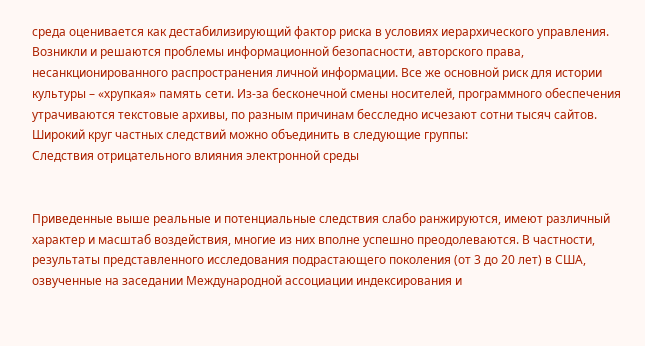среда оценивается как дестабилизирующий фактор риска в условиях иерархического управления. Возникли и решаются проблемы информационной безопасности, авторского права, несанкционированного распространения личной информации. Все же основной риск для истории культуры – «хрупкая» память сети. Из-за бесконечной смены носителей, программного обеспечения утрачиваются текстовые архивы, по разным причинам бесследно исчезают сотни тысяч сайтов. Широкий круг частных следствий можно объединить в следующие группы:
Следствия отрицательного влияния электронной среды


Приведенные выше реальные и потенциальные следствия слабо ранжируются, имеют различный характер и масштаб воздействия, многие из них вполне успешно преодолеваются. В частности, результаты представленного исследования подрастающего поколения (от 3 до 20 лет) в США, озвученные на заседании Международной ассоциации индексирования и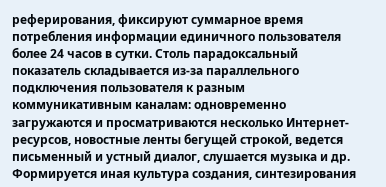реферирования, фиксируют суммарное время потребления информации единичного пользователя более 24 часов в сутки. Столь парадоксальный показатель складывается из-за параллельного подключения пользователя к разным коммуникативным каналам: одновременно загружаются и просматриваются несколько Интернет-ресурсов, новостные ленты бегущей строкой, ведется письменный и устный диалог, слушается музыка и др. Формируется иная культура создания, синтезирования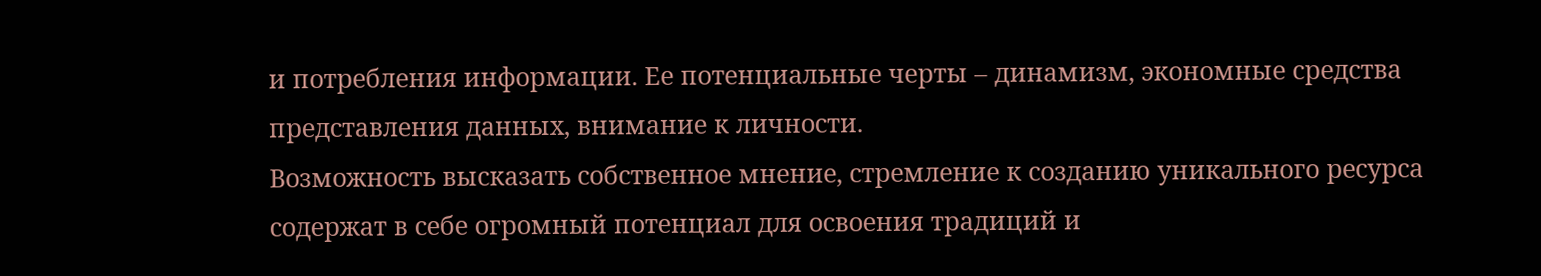и потребления информации. Ее потенциальные черты – динамизм, экономные средства представления данных, внимание к личности.
Возможность высказать собственное мнение, стремление к созданию уникального ресурса содержат в себе огромный потенциал для освоения традиций и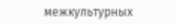межкультурных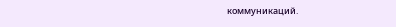коммуникаций.